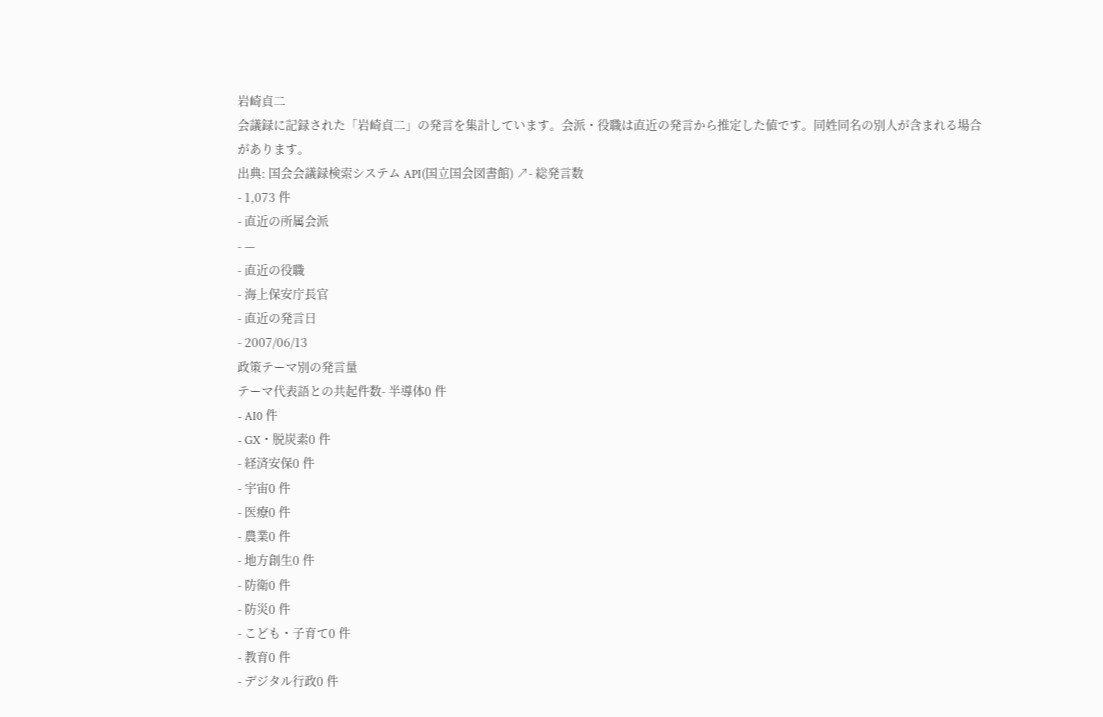岩崎貞二
会議録に記録された「岩崎貞二」の発言を集計しています。会派・役職は直近の発言から推定した値です。同姓同名の別人が含まれる場合があります。
出典: 国会会議録検索システム API(国立国会図書館) ↗- 総発言数
- 1,073 件
- 直近の所属会派
- —
- 直近の役職
- 海上保安庁長官
- 直近の発言日
- 2007/06/13
政策テーマ別の発言量
テーマ代表語との共起件数- 半導体0 件
- AI0 件
- GX・脱炭素0 件
- 経済安保0 件
- 宇宙0 件
- 医療0 件
- 農業0 件
- 地方創生0 件
- 防衛0 件
- 防災0 件
- こども・子育て0 件
- 教育0 件
- デジタル行政0 件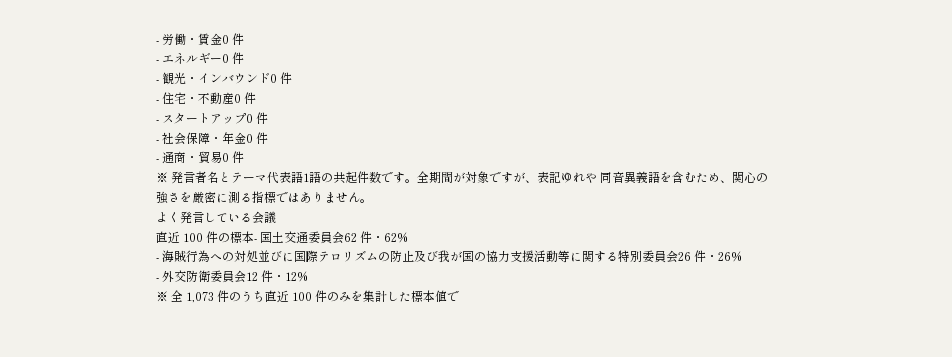- 労働・賃金0 件
- エネルギー0 件
- 観光・インバウンド0 件
- 住宅・不動産0 件
- スタートアップ0 件
- 社会保障・年金0 件
- 通商・貿易0 件
※ 発言者名とテーマ代表語1語の共起件数です。全期間が対象ですが、表記ゆれや 同音異義語を含むため、関心の強さを厳密に測る指標ではありません。
よく発言している会議
直近 100 件の標本- 国土交通委員会62 件・62%
- 海賊行為への対処並びに国際テロリズムの防止及び我が国の協力支援活動等に関する特別委員会26 件・26%
- 外交防衛委員会12 件・12%
※ 全 1,073 件のうち直近 100 件のみを集計した標本値で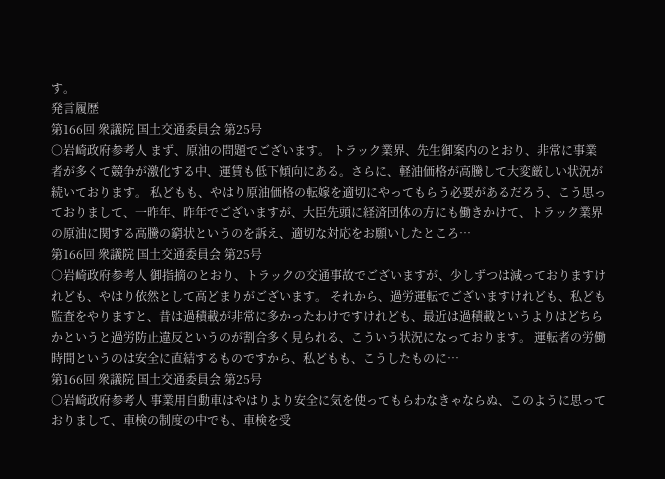す。
発言履歴
第166回 衆議院 国土交通委員会 第25号
○岩崎政府参考人 まず、原油の問題でございます。 トラック業界、先生御案内のとおり、非常に事業者が多くて競争が激化する中、運賃も低下傾向にある。さらに、軽油価格が高騰して大変厳しい状況が続いております。 私どもも、やはり原油価格の転嫁を適切にやってもらう必要があるだろう、こう思っておりまして、一昨年、昨年でございますが、大臣先頭に経済団体の方にも働きかけて、トラック業界の原油に関する高騰の窮状というのを訴え、適切な対応をお願いしたところ…
第166回 衆議院 国土交通委員会 第25号
○岩崎政府参考人 御指摘のとおり、トラックの交通事故でございますが、少しずつは減っておりますけれども、やはり依然として高どまりがございます。 それから、過労運転でございますけれども、私ども監査をやりますと、昔は過積載が非常に多かったわけですけれども、最近は過積載というよりはどちらかというと過労防止違反というのが割合多く見られる、こういう状況になっております。 運転者の労働時間というのは安全に直結するものですから、私どもも、こうしたものに…
第166回 衆議院 国土交通委員会 第25号
○岩崎政府参考人 事業用自動車はやはりより安全に気を使ってもらわなきゃならぬ、このように思っておりまして、車検の制度の中でも、車検を受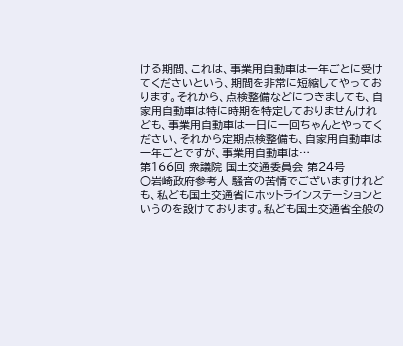ける期間、これは、事業用自動車は一年ごとに受けてくださいという、期間を非常に短縮してやっております。それから、点検整備などにつきましても、自家用自動車は特に時期を特定しておりませんけれども、事業用自動車は一日に一回ちゃんとやってください、それから定期点検整備も、自家用自動車は一年ごとですが、事業用自動車は…
第166回 衆議院 国土交通委員会 第24号
○岩崎政府参考人 騒音の苦情でございますけれども、私ども国土交通省にホットラインステーションというのを設けております。私ども国土交通省全般の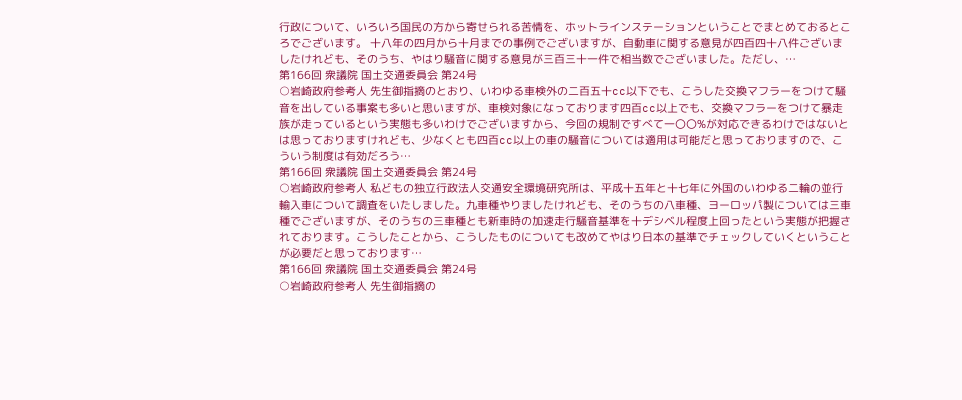行政について、いろいろ国民の方から寄せられる苦情を、ホットラインステーションということでまとめておるところでございます。 十八年の四月から十月までの事例でございますが、自動車に関する意見が四百四十八件ございましたけれども、そのうち、やはり騒音に関する意見が三百三十一件で相当数でございました。ただし、…
第166回 衆議院 国土交通委員会 第24号
○岩崎政府参考人 先生御指摘のとおり、いわゆる車検外の二百五十cc以下でも、こうした交換マフラーをつけて騒音を出している事案も多いと思いますが、車検対象になっております四百cc以上でも、交換マフラーをつけて暴走族が走っているという実態も多いわけでございますから、今回の規制ですべて一〇〇%が対応できるわけではないとは思っておりますけれども、少なくとも四百cc以上の車の騒音については適用は可能だと思っておりますので、こういう制度は有効だろう…
第166回 衆議院 国土交通委員会 第24号
○岩崎政府参考人 私どもの独立行政法人交通安全環境研究所は、平成十五年と十七年に外国のいわゆる二輪の並行輸入車について調査をいたしました。九車種やりましたけれども、そのうちの八車種、ヨーロッパ製については三車種でございますが、そのうちの三車種とも新車時の加速走行騒音基準を十デシベル程度上回ったという実態が把握されております。こうしたことから、こうしたものについても改めてやはり日本の基準でチェックしていくということが必要だと思っております…
第166回 衆議院 国土交通委員会 第24号
○岩崎政府参考人 先生御指摘の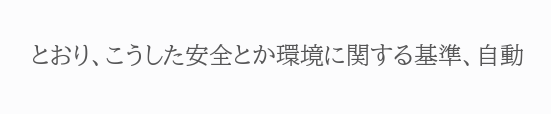とおり、こうした安全とか環境に関する基準、自動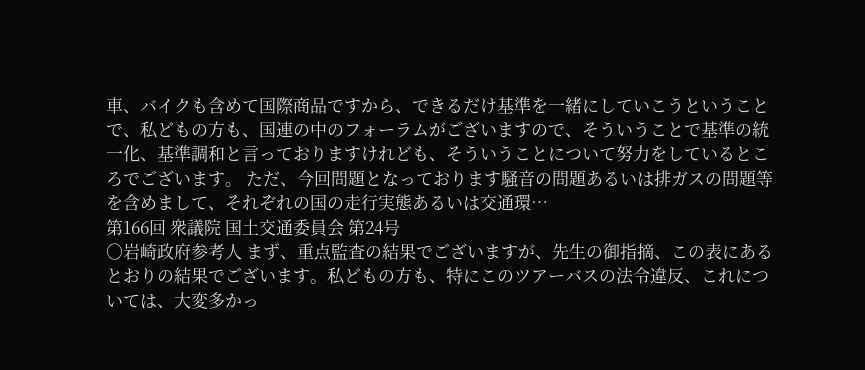車、バイクも含めて国際商品ですから、できるだけ基準を一緒にしていこうということで、私どもの方も、国連の中のフォーラムがございますので、そういうことで基準の統一化、基準調和と言っておりますけれども、そういうことについて努力をしているところでございます。 ただ、今回問題となっております騒音の問題あるいは排ガスの問題等を含めまして、それぞれの国の走行実態あるいは交通環…
第166回 衆議院 国土交通委員会 第24号
○岩崎政府参考人 まず、重点監査の結果でございますが、先生の御指摘、この表にあるとおりの結果でございます。私どもの方も、特にこのツアーバスの法令違反、これについては、大変多かっ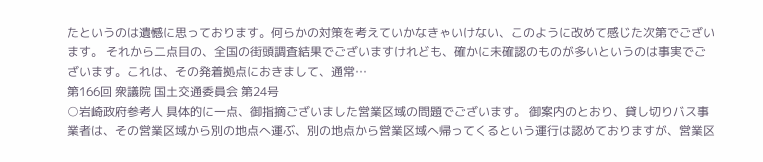たというのは遺憾に思っております。何らかの対策を考えていかなきゃいけない、このように改めて感じた次第でございます。 それから二点目の、全国の街頭調査結果でございますけれども、確かに未確認のものが多いというのは事実でございます。これは、その発着拠点におきまして、通常…
第166回 衆議院 国土交通委員会 第24号
○岩崎政府参考人 具体的に一点、御指摘ございました営業区域の問題でございます。 御案内のとおり、貸し切りバス事業者は、その営業区域から別の地点へ運ぶ、別の地点から営業区域へ帰ってくるという運行は認めておりますが、営業区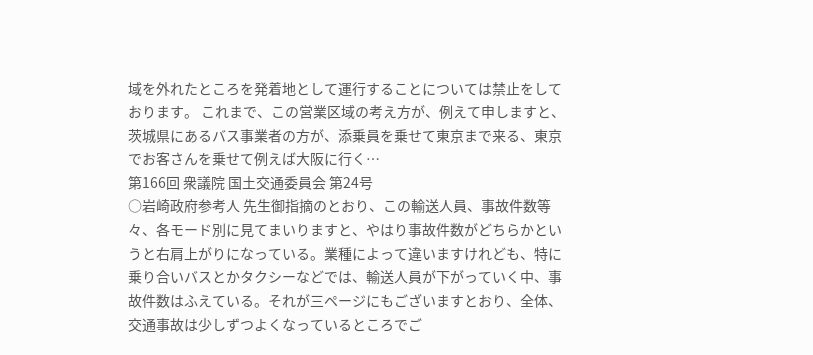域を外れたところを発着地として運行することについては禁止をしております。 これまで、この営業区域の考え方が、例えて申しますと、茨城県にあるバス事業者の方が、添乗員を乗せて東京まで来る、東京でお客さんを乗せて例えば大阪に行く…
第166回 衆議院 国土交通委員会 第24号
○岩崎政府参考人 先生御指摘のとおり、この輸送人員、事故件数等々、各モード別に見てまいりますと、やはり事故件数がどちらかというと右肩上がりになっている。業種によって違いますけれども、特に乗り合いバスとかタクシーなどでは、輸送人員が下がっていく中、事故件数はふえている。それが三ページにもございますとおり、全体、交通事故は少しずつよくなっているところでご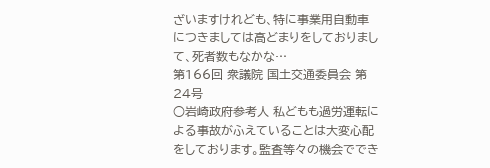ざいますけれども、特に事業用自動車につきましては高どまりをしておりまして、死者数もなかな…
第166回 衆議院 国土交通委員会 第24号
○岩崎政府参考人 私どもも過労運転による事故がふえていることは大変心配をしております。監査等々の機会ででき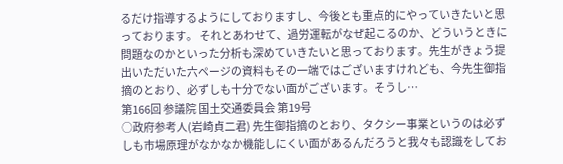るだけ指導するようにしておりますし、今後とも重点的にやっていきたいと思っております。 それとあわせて、過労運転がなぜ起こるのか、どういうときに問題なのかといった分析も深めていきたいと思っております。先生がきょう提出いただいた六ページの資料もその一端ではございますけれども、今先生御指摘のとおり、必ずしも十分でない面がございます。そうし…
第166回 参議院 国土交通委員会 第19号
○政府参考人(岩崎貞二君) 先生御指摘のとおり、タクシー事業というのは必ずしも市場原理がなかなか機能しにくい面があるんだろうと我々も認識をしてお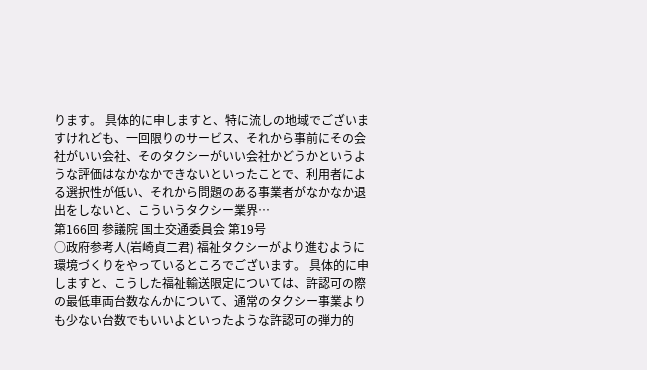ります。 具体的に申しますと、特に流しの地域でございますけれども、一回限りのサービス、それから事前にその会社がいい会社、そのタクシーがいい会社かどうかというような評価はなかなかできないといったことで、利用者による選択性が低い、それから問題のある事業者がなかなか退出をしないと、こういうタクシー業界…
第166回 参議院 国土交通委員会 第19号
○政府参考人(岩崎貞二君) 福祉タクシーがより進むように環境づくりをやっているところでございます。 具体的に申しますと、こうした福祉輸送限定については、許認可の際の最低車両台数なんかについて、通常のタクシー事業よりも少ない台数でもいいよといったような許認可の弾力的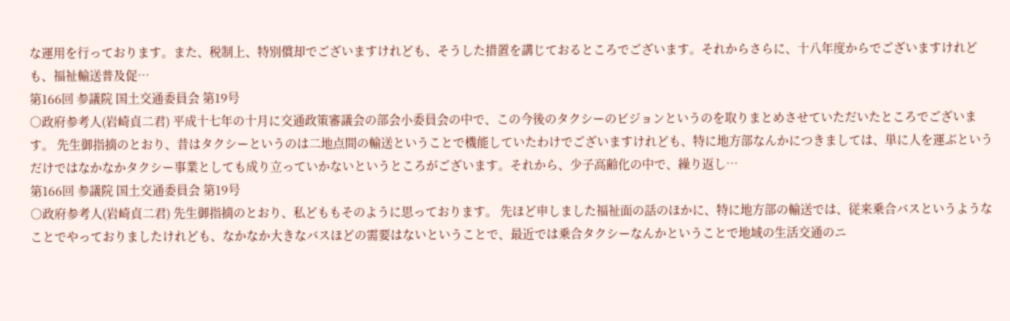な運用を行っております。また、税制上、特別償却でございますけれども、そうした措置を講じておるところでございます。それからさらに、十八年度からでございますけれども、福祉輸送普及促…
第166回 参議院 国土交通委員会 第19号
○政府参考人(岩崎貞二君) 平成十七年の十月に交通政策審議会の部会小委員会の中で、この今後のタクシーのビジョンというのを取りまとめさせていただいたところでございます。 先生御指摘のとおり、昔はタクシーというのは二地点間の輸送ということで機能していたわけでございますけれども、特に地方部なんかにつきましては、単に人を運ぶというだけではなかなかタクシー事業としても成り立っていかないというところがございます。それから、少子高齢化の中で、繰り返し…
第166回 参議院 国土交通委員会 第19号
○政府参考人(岩崎貞二君) 先生御指摘のとおり、私どももそのように思っております。 先ほど申しました福祉面の話のほかに、特に地方部の輸送では、従来乗合バスというようなことでやっておりましたけれども、なかなか大きなバスほどの需要はないということで、最近では乗合タクシーなんかということで地域の生活交通のニ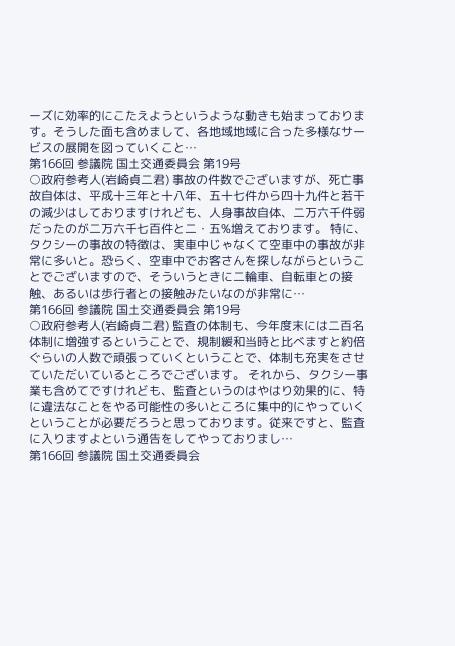ーズに効率的にこたえようというような動きも始まっております。そうした面も含めまして、各地域地域に合った多様なサービスの展開を図っていくこと…
第166回 参議院 国土交通委員会 第19号
○政府参考人(岩崎貞二君) 事故の件数でございますが、死亡事故自体は、平成十三年と十八年、五十七件から四十九件と若干の減少はしておりますけれども、人身事故自体、二万六千件弱だったのが二万六千七百件と二・五%増えております。 特に、タクシーの事故の特徴は、実車中じゃなくて空車中の事故が非常に多いと。恐らく、空車中でお客さんを探しながらということでございますので、そういうときに二輪車、自転車との接触、あるいは歩行者との接触みたいなのが非常に…
第166回 参議院 国土交通委員会 第19号
○政府参考人(岩崎貞二君) 監査の体制も、今年度末には二百名体制に増強するということで、規制緩和当時と比べますと約倍ぐらいの人数で頑張っていくということで、体制も充実をさせていただいているところでございます。 それから、タクシー事業も含めてですけれども、監査というのはやはり効果的に、特に違法なことをやる可能性の多いところに集中的にやっていくということが必要だろうと思っております。従来ですと、監査に入りますよという通告をしてやっておりまし…
第166回 参議院 国土交通委員会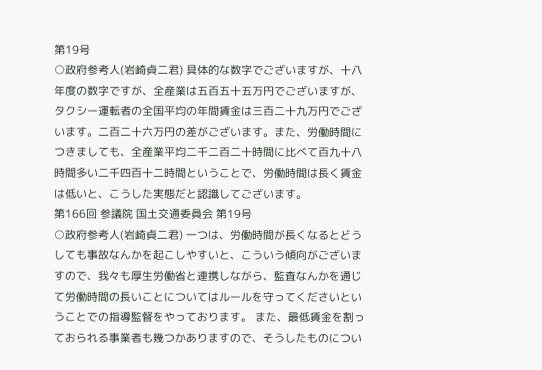第19号
○政府参考人(岩崎貞二君) 具体的な数字でございますが、十八年度の数字ですが、全産業は五百五十五万円でございますが、タクシー運転者の全国平均の年間賃金は三百二十九万円でございます。二百二十六万円の差がございます。また、労働時間につきましても、全産業平均二千二百二十時間に比べて百九十八時間多い二千四百十二時間ということで、労働時間は長く賃金は低いと、こうした実態だと認識してございます。
第166回 参議院 国土交通委員会 第19号
○政府参考人(岩崎貞二君) 一つは、労働時間が長くなるとどうしても事故なんかを起こしやすいと、こういう傾向がございますので、我々も厚生労働省と連携しながら、監査なんかを通じて労働時間の長いことについてはルールを守ってくださいということでの指導監督をやっております。 また、最低賃金を割っておられる事業者も幾つかありますので、そうしたものについ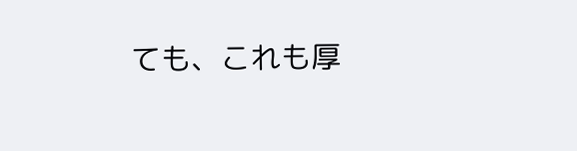ても、これも厚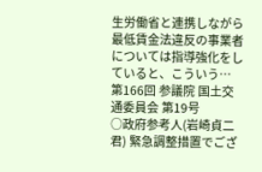生労働省と連携しながら最低賃金法違反の事業者については指導強化をしていると、こういう…
第166回 参議院 国土交通委員会 第19号
○政府参考人(岩崎貞二君) 緊急調整措置でござ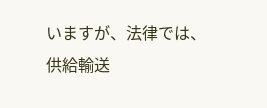いますが、法律では、供給輸送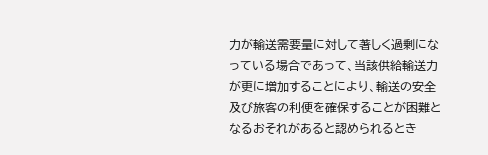力が輸送需要量に対して著しく過剰になっている場合であって、当該供給輸送力が更に増加することにより、輸送の安全及び旅客の利便を確保することが困難となるおそれがあると認められるとき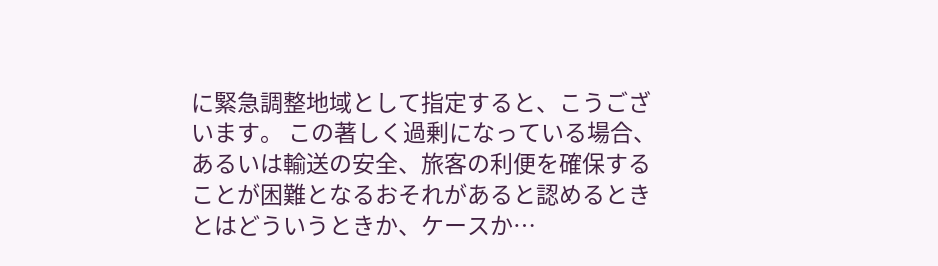に緊急調整地域として指定すると、こうございます。 この著しく過剰になっている場合、あるいは輸送の安全、旅客の利便を確保することが困難となるおそれがあると認めるときとはどういうときか、ケースか…